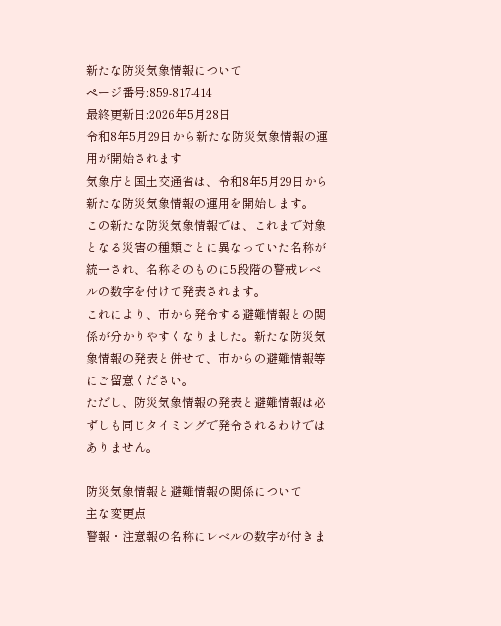新たな防災気象情報について
ページ番号:859-817-414
最終更新日:2026年5月28日
令和8年5月29日から新たな防災気象情報の運用が開始されます
気象庁と国土交通省は、令和8年5月29日から新たな防災気象情報の運用を開始します。
この新たな防災気象情報では、これまで対象となる災害の種類ごとに異なっていた名称が統一され、名称そのものに5段階の警戒レベルの数字を付けて発表されます。
これにより、市から発令する避難情報との関係が分かりやすくなりました。新たな防災気象情報の発表と併せて、市からの避難情報等にご留意ください。
ただし、防災気象情報の発表と避難情報は必ずしも同じタイミングで発令されるわけではありません。

防災気象情報と避難情報の関係について
主な変更点
警報・注意報の名称にレベルの数字が付きま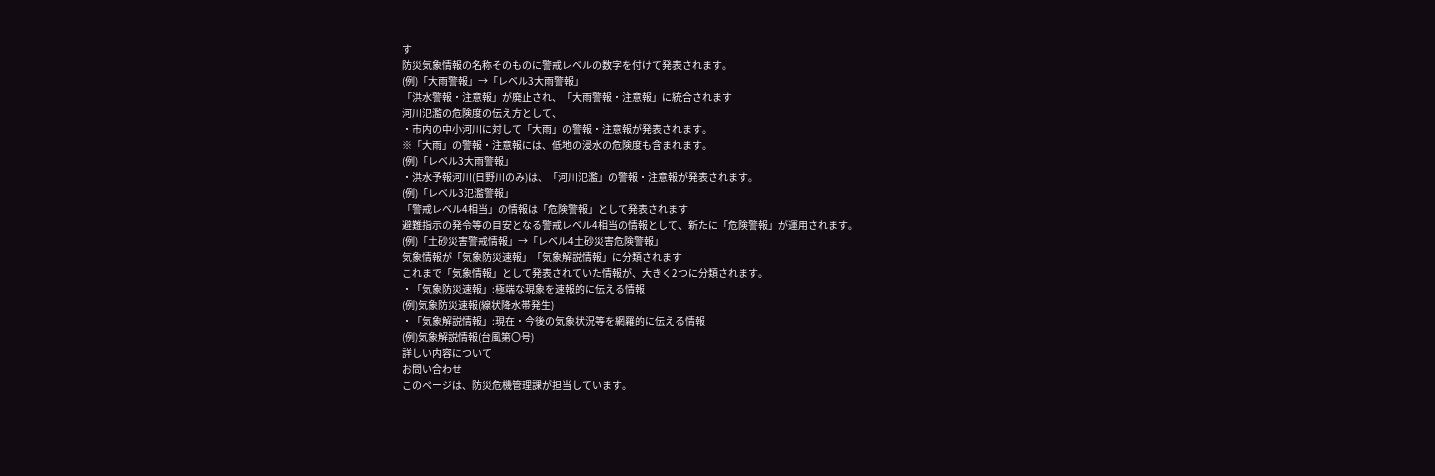す
防災気象情報の名称そのものに警戒レベルの数字を付けて発表されます。
(例)「大雨警報」→「レベル3大雨警報」
「洪水警報・注意報」が廃止され、「大雨警報・注意報」に統合されます
河川氾濫の危険度の伝え方として、
・市内の中小河川に対して「大雨」の警報・注意報が発表されます。
※「大雨」の警報・注意報には、低地の浸水の危険度も含まれます。
(例)「レベル3大雨警報」
・洪水予報河川(日野川のみ)は、「河川氾濫」の警報・注意報が発表されます。
(例)「レベル3氾濫警報」
「警戒レベル4相当」の情報は「危険警報」として発表されます
避難指示の発令等の目安となる警戒レベル4相当の情報として、新たに「危険警報」が運用されます。
(例)「土砂災害警戒情報」→「レベル4土砂災害危険警報」
気象情報が「気象防災速報」「気象解説情報」に分類されます
これまで「気象情報」として発表されていた情報が、大きく2つに分類されます。
・「気象防災速報」:極端な現象を速報的に伝える情報
(例)気象防災速報(線状降水帯発生)
・「気象解説情報」:現在・今後の気象状況等を網羅的に伝える情報
(例)気象解説情報(台風第〇号)
詳しい内容について
お問い合わせ
このページは、防災危機管理課が担当しています。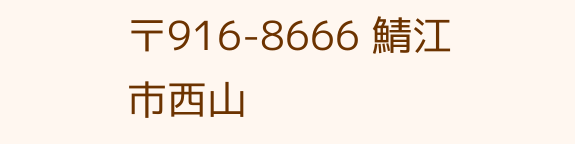〒916-8666 鯖江市西山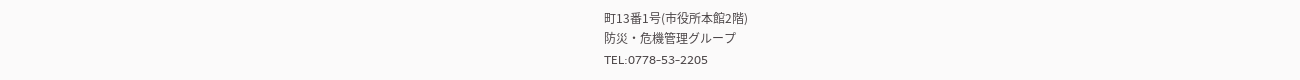町13番1号(市役所本館2階)
防災・危機管理グループ
TEL:0778-53-2205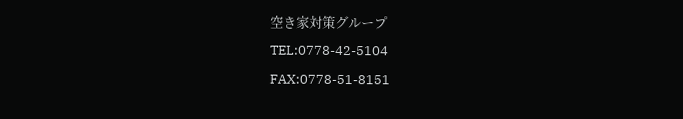空き家対策グループ
TEL:0778-42-5104
FAX:0778-51-8151